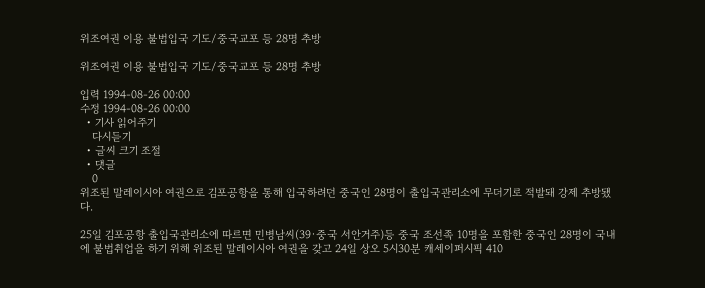위조여권 이용 불법입국 기도/중국교포 등 28명 추방

위조여권 이용 불법입국 기도/중국교포 등 28명 추방

입력 1994-08-26 00:00
수정 1994-08-26 00:00
  • 기사 읽어주기
    다시듣기
  • 글씨 크기 조절
  • 댓글
    0
위조된 말레이시아 여권으로 김포공항을 통해 입국하려던 중국인 28명이 출입국관리소에 무더기로 적발돼 강제 추방됐다.

25일 김포공항 출입국관리소에 따르면 민병남씨(39·중국 서안거주)등 중국 조선족 10명을 포함한 중국인 28명이 국내에 불법취업을 하기 위해 위조된 말레이시아 여권을 갖고 24일 상오 5시30분 캐세이퍼시픽 410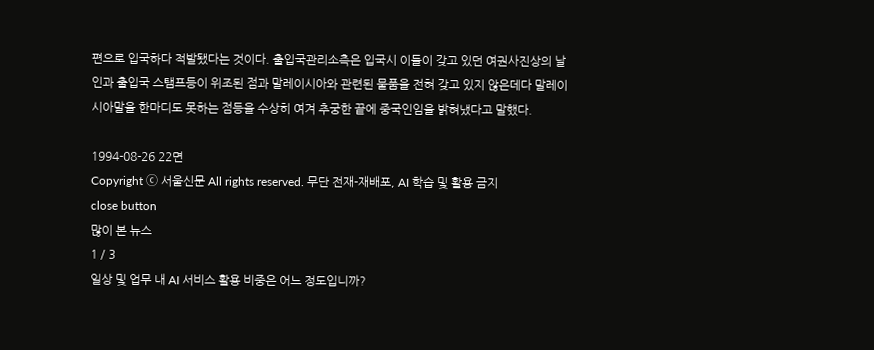편으로 입국하다 적발됐다는 것이다. 출입국관리소측은 입국시 이들이 갖고 있던 여권사진상의 날인과 출입국 스탬프등이 위조된 점과 말레이시아와 관련된 물품을 전혀 갖고 있지 않은데다 말레이시아말을 한마디도 못하는 점등을 수상히 여겨 추궁한 끝에 중국인임을 밝혀냈다고 말했다.

1994-08-26 22면
Copyright ⓒ 서울신문 All rights reserved. 무단 전재-재배포, AI 학습 및 활용 금지
close button
많이 본 뉴스
1 / 3
일상 및 업무 내 AI 서비스 활용 비중은 어느 정도입니까?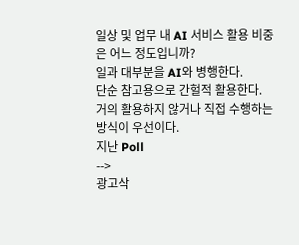일상 및 업무 내 AI 서비스 활용 비중은 어느 정도입니까?
일과 대부분을 AI와 병행한다.
단순 참고용으로 간헐적 활용한다.
거의 활용하지 않거나 직접 수행하는 방식이 우선이다.
지난 Poll
-->
광고삭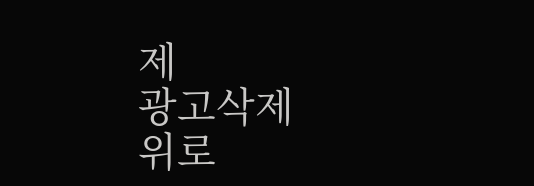제
광고삭제
위로